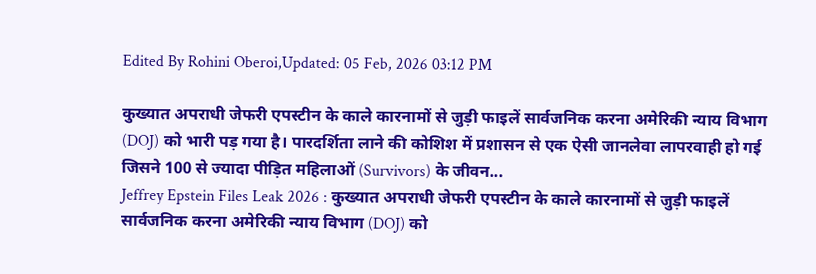Edited By Rohini Oberoi,Updated: 05 Feb, 2026 03:12 PM

कुख्यात अपराधी जेफरी एपस्टीन के काले कारनामों से जुड़ी फाइलें सार्वजनिक करना अमेरिकी न्याय विभाग (DOJ) को भारी पड़ गया है। पारदर्शिता लाने की कोशिश में प्रशासन से एक ऐसी जानलेवा लापरवाही हो गई जिसने 100 से ज्यादा पीड़ित महिलाओं (Survivors) के जीवन...
Jeffrey Epstein Files Leak 2026 : कुख्यात अपराधी जेफरी एपस्टीन के काले कारनामों से जुड़ी फाइलें सार्वजनिक करना अमेरिकी न्याय विभाग (DOJ) को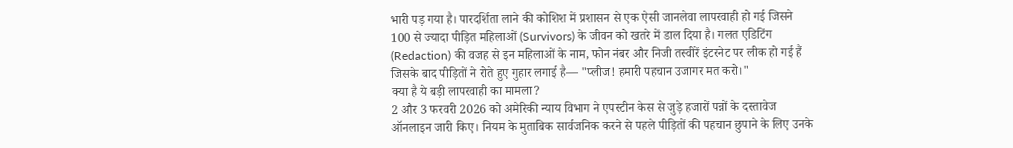भारी पड़ गया है। पारदर्शिता लाने की कोशिश में प्रशासन से एक ऐसी जानलेवा लापरवाही हो गई जिसने 100 से ज्यादा पीड़ित महिलाओं (Survivors) के जीवन को खतरे में डाल दिया है। गलत एडिटिंग (Redaction) की वजह से इन महिलाओं के नाम, फोन नंबर और निजी तस्वीरें इंटरनेट पर लीक हो गई हैं जिसके बाद पीड़ितों ने रोते हुए गुहार लगाई है— "प्लीज! हमारी पहचान उजागर मत करो।"
क्या है ये बड़ी लापरवाही का मामला?
2 और 3 फरवरी 2026 को अमेरिकी न्याय विभाग ने एपस्टीन केस से जुड़े हजारों पन्नों के दस्तावेज ऑनलाइन जारी किए। नियम के मुताबिक सार्वजनिक करने से पहले पीड़ितों की पहचान छुपाने के लिए उनके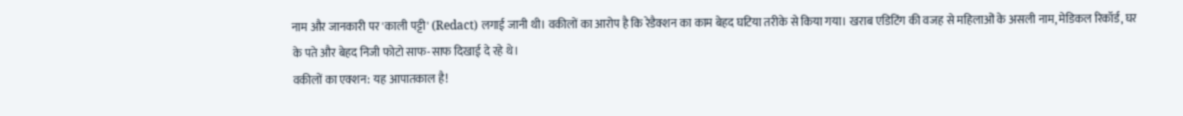नाम और जानकारी पर 'काली पट्टी' (Redact) लगाई जानी थी। वकीलों का आरोप है कि रेडैक्शन का काम बेहद घटिया तरीके से किया गया। खराब एडिटिंग की वजह से महिलाओं के असली नाम, मेडिकल रिकॉर्ड, घर के पते और बेहद निजी फोटो साफ-साफ दिखाई दे रहे थे।
वकीलों का एक्शन: यह आपातकाल है!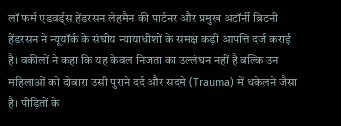लॉ फर्म एडवर्ड्स हेंडरसन लेहमैन की पार्टनर और प्रमुख अटॉर्नी ब्रिटनी हेंडरसन ने न्यूयॉर्क के संघीय न्यायाधीशों के समक्ष कड़ी आपत्ति दर्ज कराई है। वकीलों ने कहा कि यह केवल निजता का उल्लंघन नहीं है बल्कि उन महिलाओं को दोबारा उसी पुराने दर्द और सदमे (Trauma) में धकेलने जैसा है। पीड़ितों के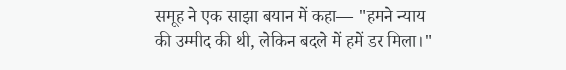समूह ने एक साझा बयान में कहा— "हमने न्याय की उम्मीद की थी, लेकिन बदले में हमें डर मिला।"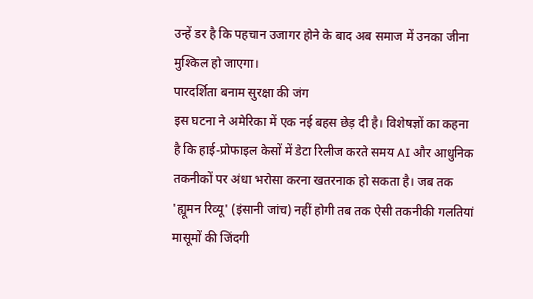उन्हें डर है कि पहचान उजागर होने के बाद अब समाज में उनका जीना मुश्किल हो जाएगा।
पारदर्शिता बनाम सुरक्षा की जंग
इस घटना ने अमेरिका में एक नई बहस छेड़ दी है। विशेषज्ञों का कहना है कि हाई-प्रोफाइल केसों में डेटा रिलीज करते समय AI और आधुनिक तकनीकों पर अंधा भरोसा करना खतरनाक हो सकता है। जब तक 'ह्यूमन रिव्यू' (इंसानी जांच) नहीं होगी तब तक ऐसी तकनीकी गलतियां मासूमों की जिंदगी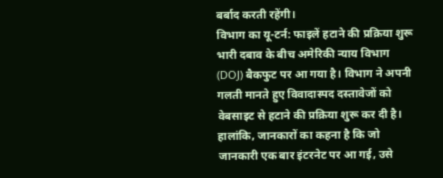बर्बाद करती रहेंगी।
विभाग का यू-टर्न: फाइलें हटाने की प्रक्रिया शुरू
भारी दबाव के बीच अमेरिकी न्याय विभाग (DOJ) बैकफुट पर आ गया है। विभाग ने अपनी गलती मानते हुए विवादास्पद दस्तावेजों को वेबसाइट से हटाने की प्रक्रिया शुरू कर दी है। हालांकि, जानकारों का कहना है कि जो जानकारी एक बार इंटरनेट पर आ गई, उसे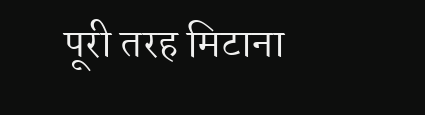पूरी तरह मिटाना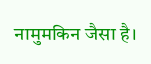नामुमकिन जैसा है।